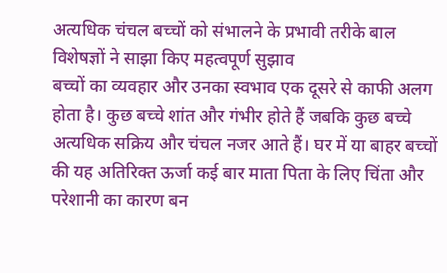अत्यधिक चंचल बच्चों को संभालने के प्रभावी तरीके बाल विशेषज्ञों ने साझा किए महत्वपूर्ण सुझाव
बच्चों का व्यवहार और उनका स्वभाव एक दूसरे से काफी अलग होता है। कुछ बच्चे शांत और गंभीर होते हैं जबकि कुछ बच्चे अत्यधिक सक्रिय और चंचल नजर आते हैं। घर में या बाहर बच्चों की यह अतिरिक्त ऊर्जा कई बार माता पिता के लिए चिंता और परेशानी का कारण बन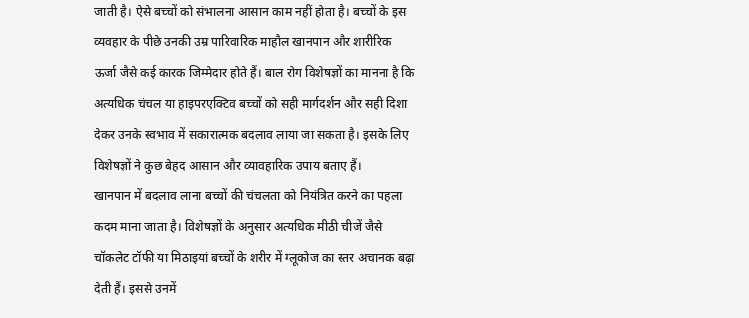जाती है। ऐसे बच्चों को संभालना आसान काम नहीं होता है। बच्चों के इस व्यवहार के पीछे उनकी उम्र पारिवारिक माहौल खानपान और शारीरिक ऊर्जा जैसे कई कारक जिम्मेदार होते हैं। बाल रोग विशेषज्ञों का मानना है कि अत्यधिक चंचल या हाइपरएक्टिव बच्चों को सही मार्गदर्शन और सही दिशा देकर उनके स्वभाव में सकारात्मक बदलाव लाया जा सकता है। इसके लिए विशेषज्ञों ने कुछ बेहद आसान और व्यावहारिक उपाय बताए हैं।
खानपान में बदलाव लाना बच्चों की चंचलता को नियंत्रित करने का पहला कदम माना जाता है। विशेषज्ञों के अनुसार अत्यधिक मीठी चीजें जैसे चॉकलेट टॉफी या मिठाइयां बच्चों के शरीर में ग्लूकोज का स्तर अचानक बढ़ा देती हैं। इससे उनमें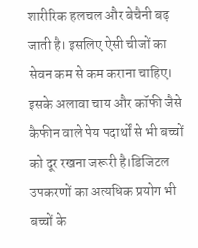शारीरिक हलचल और बेचैनी बढ़ जाती है। इसलिए ऐसी चीजों का सेवन कम से कम कराना चाहिए। इसके अलावा चाय और कॉफी जैसे कैफीन वाले पेय पदार्थों से भी बच्चों को दूर रखना जरूरी है।डिजिटल उपकरणों का अत्यधिक प्रयोग भी बच्चों के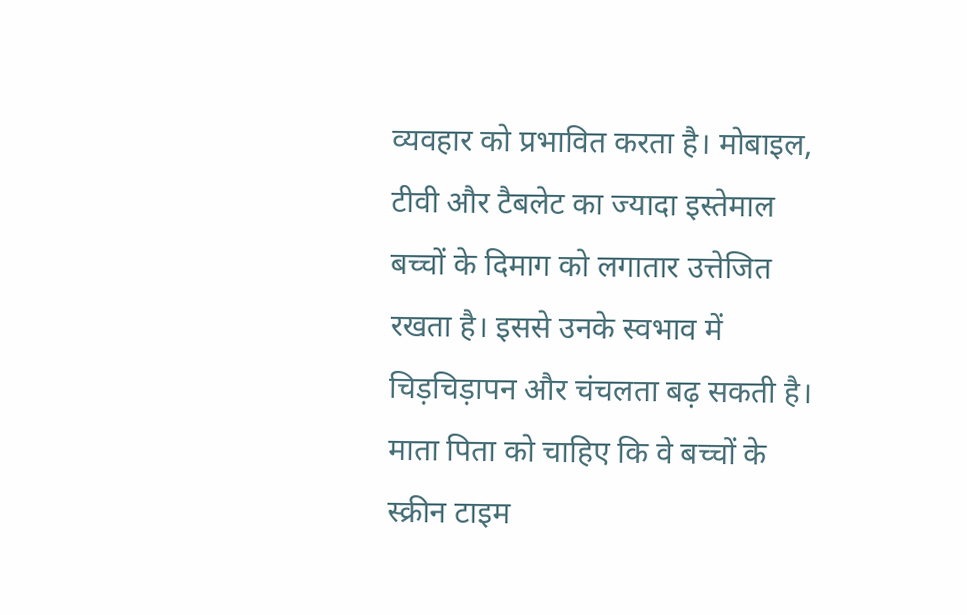व्यवहार को प्रभावित करता है। मोबाइल, टीवी और टैबलेट का ज्यादा इस्तेमाल बच्चों के दिमाग को लगातार उत्तेजित रखता है। इससे उनके स्वभाव में चिड़चिड़ापन और चंचलता बढ़ सकती है। माता पिता को चाहिए कि वे बच्चों के स्क्रीन टाइम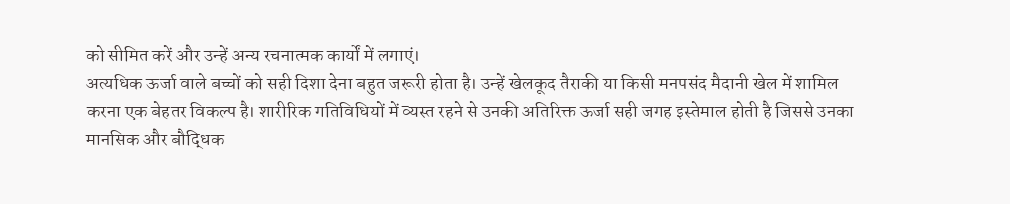को सीमित करें और उन्हें अन्य रचनात्मक कार्यों में लगाएं।
अत्यधिक ऊर्जा वाले बच्चों को सही दिशा देना बहुत जरूरी होता है। उन्हें खेलकूद तैराकी या किसी मनपसंद मैदानी खेल में शामिल करना एक बेहतर विकल्प है। शारीरिक गतिविधियों में व्यस्त रहने से उनकी अतिरिक्त ऊर्जा सही जगह इस्तेमाल होती है जिससे उनका मानसिक और बौद्धिक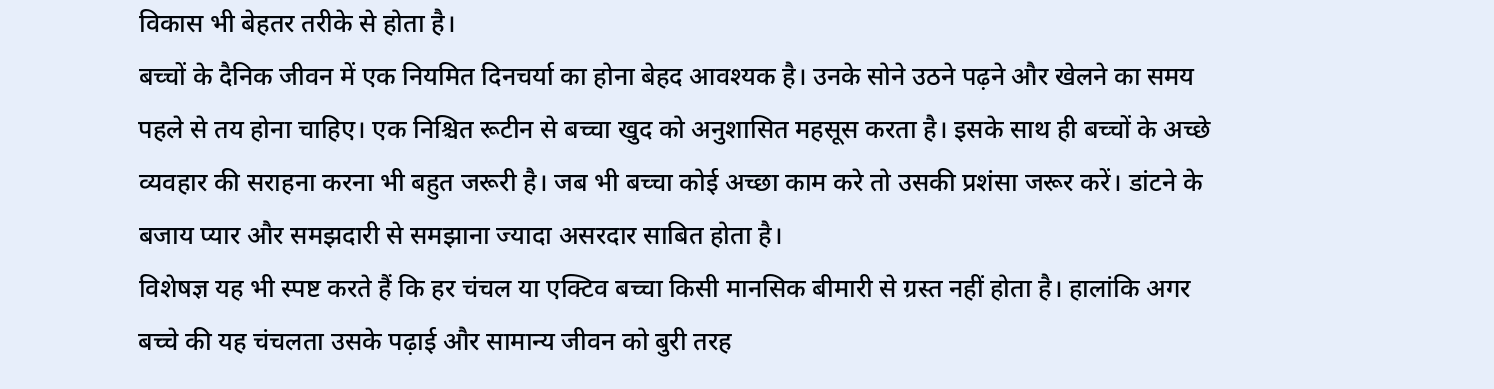विकास भी बेहतर तरीके से होता है।
बच्चों के दैनिक जीवन में एक नियमित दिनचर्या का होना बेहद आवश्यक है। उनके सोने उठने पढ़ने और खेलने का समय पहले से तय होना चाहिए। एक निश्चित रूटीन से बच्चा खुद को अनुशासित महसूस करता है। इसके साथ ही बच्चों के अच्छे व्यवहार की सराहना करना भी बहुत जरूरी है। जब भी बच्चा कोई अच्छा काम करे तो उसकी प्रशंसा जरूर करें। डांटने के बजाय प्यार और समझदारी से समझाना ज्यादा असरदार साबित होता है।
विशेषज्ञ यह भी स्पष्ट करते हैं कि हर चंचल या एक्टिव बच्चा किसी मानसिक बीमारी से ग्रस्त नहीं होता है। हालांकि अगर बच्चे की यह चंचलता उसके पढ़ाई और सामान्य जीवन को बुरी तरह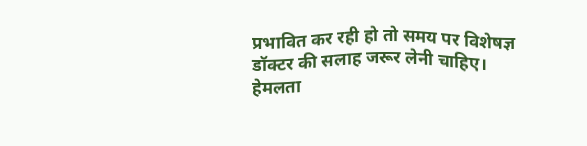प्रभावित कर रही हो तो समय पर विशेषज्ञ डॉक्टर की सलाह जरूर लेनी चाहिए।
हेमलता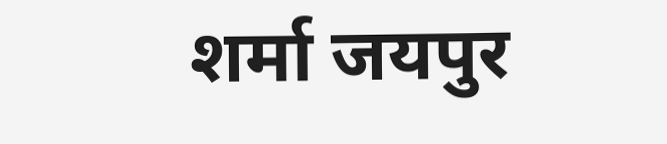शर्मा जयपुर